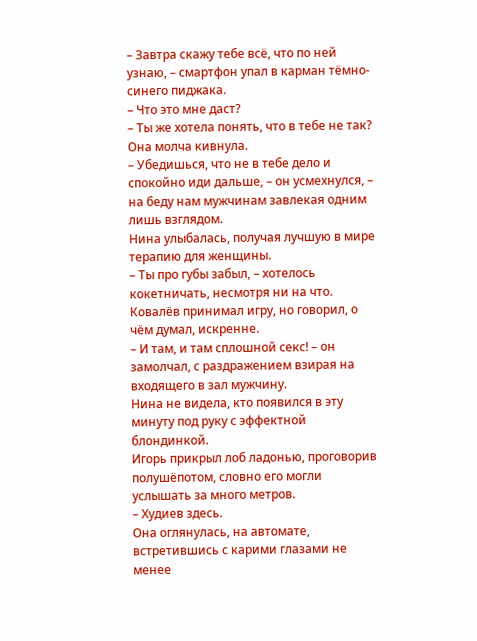– Завтра скажу тебе всё, что по ней узнаю, – смартфон упал в карман тёмно-синего пиджака.
– Что это мне даст?
– Ты же хотела понять, что в тебе не так?
Она молча кивнула.
– Убедишься, что не в тебе дело и спокойно иди дальше, – он усмехнулся, – на беду нам мужчинам завлекая одним лишь взглядом.
Нина улыбалась, получая лучшую в мире терапию для женщины.
– Ты про губы забыл, – хотелось кокетничать, несмотря ни на что.
Ковалёв принимал игру, но говорил, о чём думал, искренне.
– И там, и там сплошной секс! – он замолчал, с раздражением взирая на входящего в зал мужчину.
Нина не видела, кто появился в эту минуту под руку с эффектной блондинкой.
Игорь прикрыл лоб ладонью, проговорив полушёпотом, словно его могли услышать за много метров.
– Худиев здесь.
Она оглянулась, на автомате, встретившись с карими глазами не менее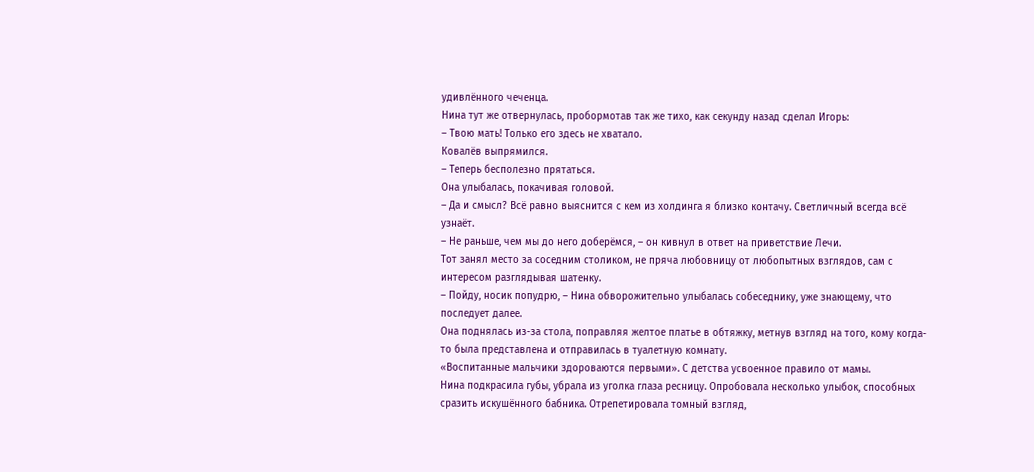удивлённого чеченца.
Нина тут же отвернулась, пробормотав так же тихо, как секунду назад сделал Игорь:
– Твою мать! Только его здесь не хватало.
Ковалёв выпрямился.
– Теперь бесполезно прятаться.
Она улыбалась, покачивая головой.
– Да и смысл? Всё равно выяснится с кем из холдинга я близко контачу. Светличный всегда всё узнаёт.
– Не раньше, чем мы до него доберёмся, – он кивнул в ответ на приветствие Лечи.
Тот занял место за соседним столиком, не пряча любовницу от любопытных взглядов, сам с интересом разглядывая шатенку.
– Пойду, носик попудрю, – Нина обворожительно улыбалась собеседнику, уже знающему, что последует далее.
Она поднялась из-за стола, поправляя желтое платье в обтяжку, метнув взгляд на того, кому когда-то была представлена и отправилась в туалетную комнату.
«Воспитанные мальчики здороваются первыми». С детства усвоенное правило от мамы.
Нина подкрасила губы, убрала из уголка глаза ресницу. Опробовала несколько улыбок, способных сразить искушённого бабника. Отрепетировала томный взгляд,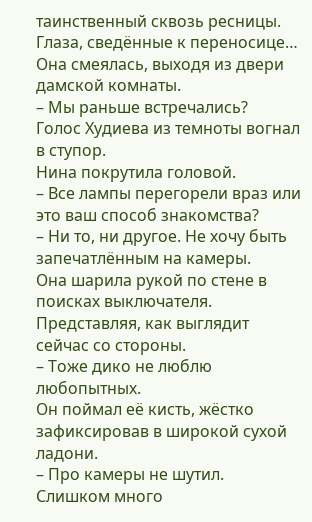таинственный сквозь ресницы. Глаза, сведённые к переносице…
Она смеялась, выходя из двери дамской комнаты.
– Мы раньше встречались?
Голос Худиева из темноты вогнал в ступор.
Нина покрутила головой.
– Все лампы перегорели враз или это ваш способ знакомства?
– Ни то, ни другое. Не хочу быть запечатлённым на камеры.
Она шарила рукой по стене в поисках выключателя. Представляя, как выглядит сейчас со стороны.
– Тоже дико не люблю любопытных.
Он поймал её кисть, жёстко зафиксировав в широкой сухой ладони.
– Про камеры не шутил. Слишком много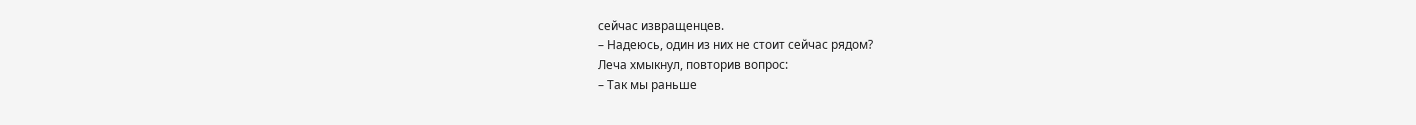сейчас извращенцев.
– Надеюсь, один из них не стоит сейчас рядом?
Леча хмыкнул, повторив вопрос:
– Так мы раньше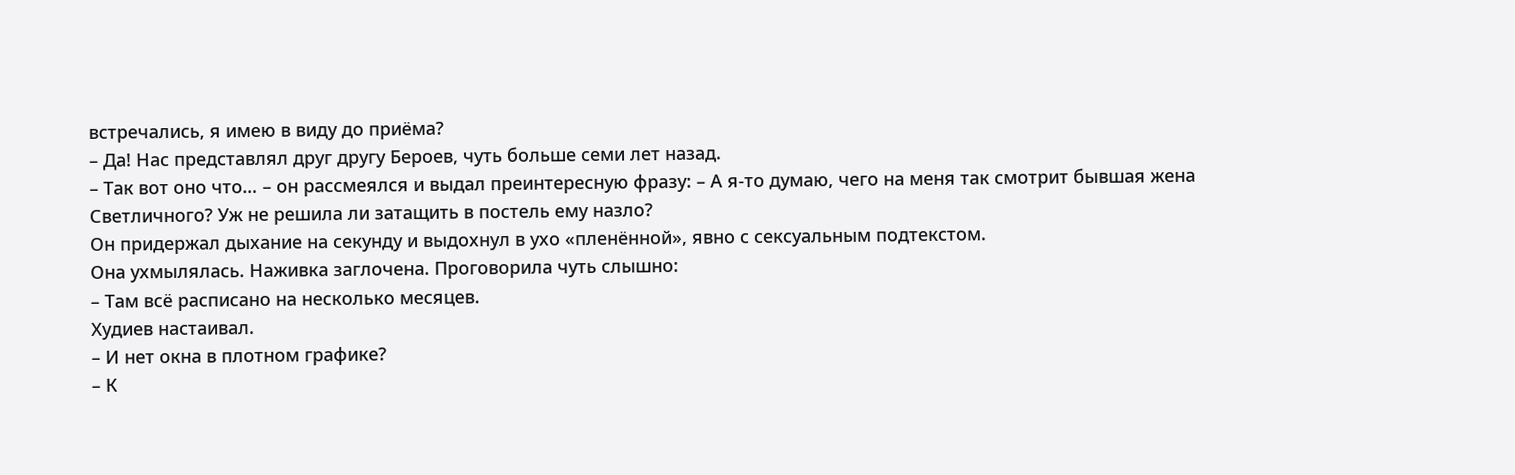встречались, я имею в виду до приёма?
– Да! Нас представлял друг другу Бероев, чуть больше семи лет назад.
– Так вот оно что… – он рассмеялся и выдал преинтересную фразу: – А я-то думаю, чего на меня так смотрит бывшая жена Светличного? Уж не решила ли затащить в постель ему назло?
Он придержал дыхание на секунду и выдохнул в ухо «пленённой», явно с сексуальным подтекстом.
Она ухмылялась. Наживка заглочена. Проговорила чуть слышно:
– Там всё расписано на несколько месяцев.
Худиев настаивал.
– И нет окна в плотном графике?
– К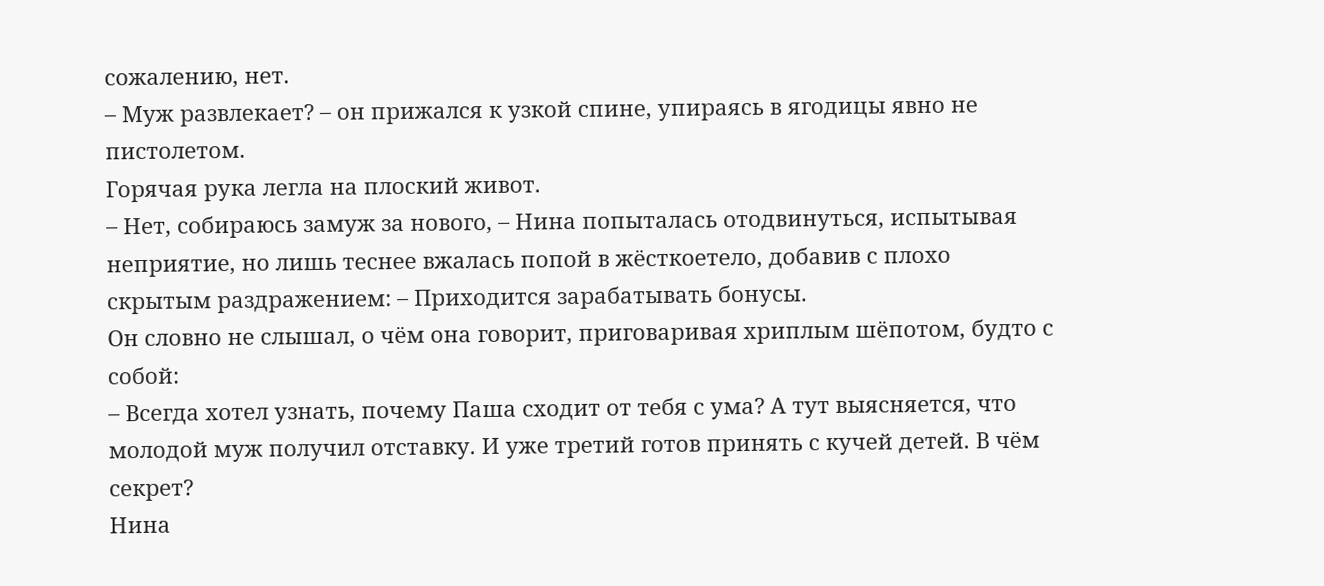сожалению, нет.
– Муж развлекает? – он прижался к узкой спине, упираясь в ягодицы явно не пистолетом.
Горячая рука легла на плоский живот.
– Нет, собираюсь замуж за нового, – Нина попыталась отодвинуться, испытывая неприятие, но лишь теснее вжалась попой в жёсткоетело, добавив с плохо скрытым раздражением: – Приходится зарабатывать бонусы.
Он словно не слышал, о чём она говорит, приговаривая хриплым шёпотом, будто с собой:
– Всегда хотел узнать, почему Паша сходит от тебя с ума? А тут выясняется, что молодой муж получил отставку. И уже третий готов принять с кучей детей. В чём секрет?
Нина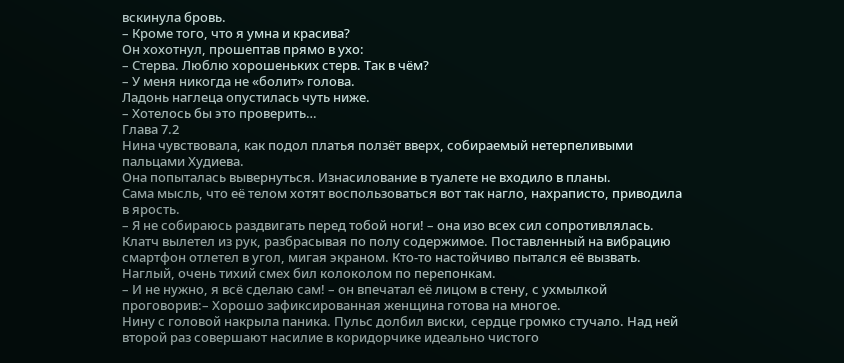вскинула бровь.
– Кроме того, что я умна и красива?
Он хохотнул, прошептав прямо в ухо:
– Стерва. Люблю хорошеньких стерв. Так в чём?
– У меня никогда не «болит» голова.
Ладонь наглеца опустилась чуть ниже.
– Хотелось бы это проверить…
Глава 7.2
Нина чувствовала, как подол платья ползёт вверх, собираемый нетерпеливыми пальцами Худиева.
Она попыталась вывернуться. Изнасилование в туалете не входило в планы.
Сама мысль, что её телом хотят воспользоваться вот так нагло, нахраписто, приводила в ярость.
– Я не собираюсь раздвигать перед тобой ноги! – она изо всех сил сопротивлялась.
Клатч вылетел из рук, разбрасывая по полу содержимое. Поставленный на вибрацию смартфон отлетел в угол, мигая экраном. Кто-то настойчиво пытался её вызвать.
Наглый, очень тихий смех бил колоколом по перепонкам.
– И не нужно, я всё сделаю сам! – он впечатал её лицом в стену, с ухмылкой проговорив:– Хорошо зафиксированная женщина готова на многое.
Нину с головой накрыла паника. Пульс долбил виски, сердце громко стучало. Над ней второй раз совершают насилие в коридорчике идеально чистого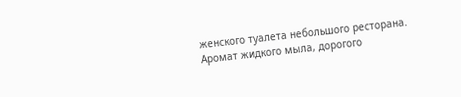женского туалета небольшого ресторана.
Аромат жидкого мыла, дорогого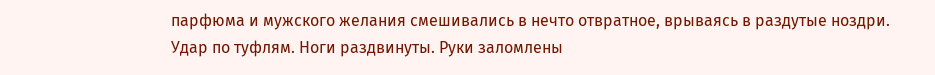парфюма и мужского желания смешивались в нечто отвратное, врываясь в раздутые ноздри.
Удар по туфлям. Ноги раздвинуты. Руки заломлены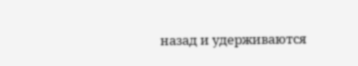назад и удерживаются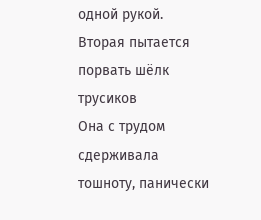одной рукой. Вторая пытается порвать шёлк трусиков
Она с трудом сдерживала тошноту, панически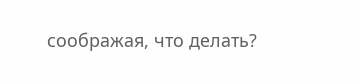соображая, что делать?